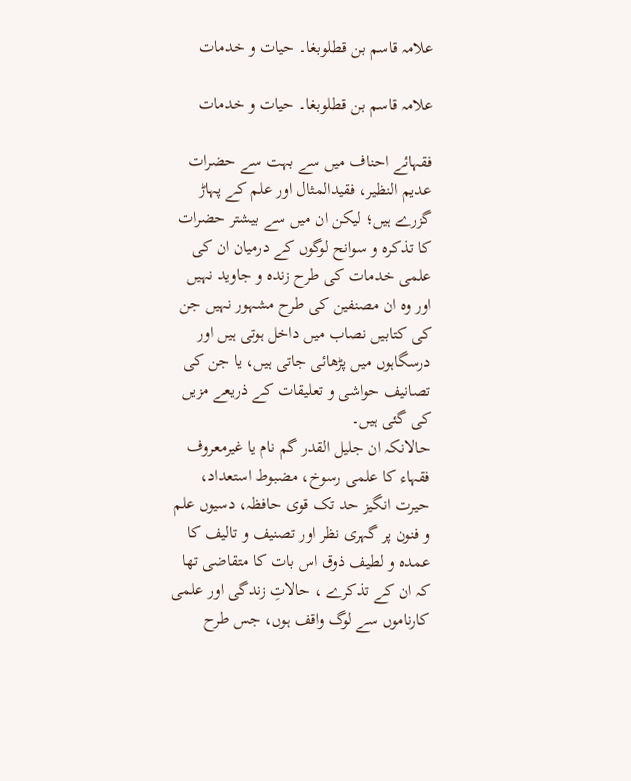علامہ قاسم بن قطلوبغا۔ حیات و خدمات

علامہ قاسم بن قطلوبغا۔ حیات و خدمات

فقہائے احناف میں سے بہت سے حضرات عدیم النظیر، فقیدالمثال اور علم کے پہاڑ گزرے ہیں؛ لیکن ان میں سے بیشتر حضرات کا تذکرہ و سوانح لوگوں کے درمیان ان کی علمی خدمات کی طرح زندہ و جاوید نہیں اور وہ ان مصنفین کی طرح مشہور نہیں جن کی کتابیں نصاب میں داخل ہوتی ہیں اور درسگاہوں میں پڑھائی جاتی ہیں، یا جن کی تصانیف حواشی و تعلیقات کے ذریعے مزیں کی گئی ہیں۔
حالانکہ ان جلیل القدر گم نام یا غیرمعروف فقہاء کا علمی رسوخ، مضبوط استعداد، حیرت انگیز حد تک قوی حافظہ، دسیوں علم و فنون پر گہری نظر اور تصنیف و تالیف کا عمدہ و لطیف ذوق اس بات کا متقاضی تھا کہ ان کے تذکرے ، حالاتِ زندگی اور علمی کارناموں سے لوگ واقف ہوں، جس طرح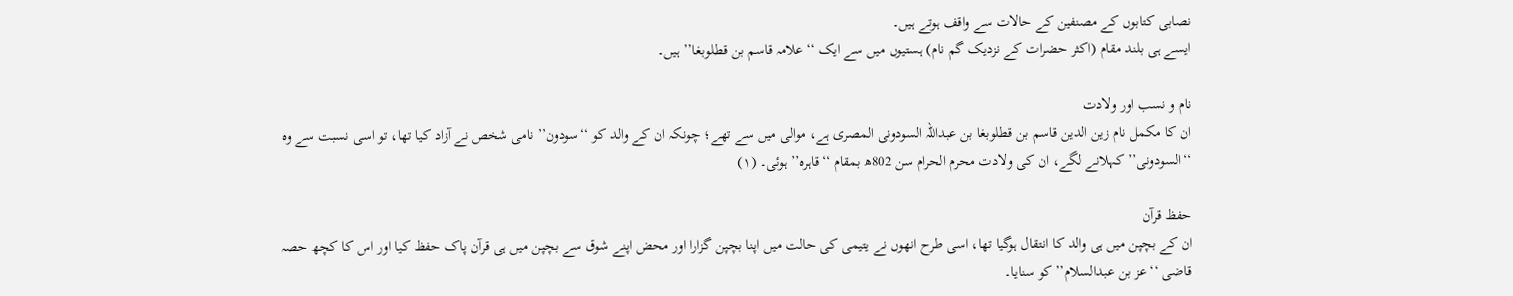نصابی کتابوں کے مصنفین کے حالات سے واقف ہوتے ہیں۔
ایسے ہی بلند مقام (اکثر حضرات کے نزدیک گم نام) ہستیوں میں سے ایک ‘‘علامہ قاسم بن قطلوبغا’’ ہیں۔

نام و نسب اور ولادت
ان کا مکمل نام زین الدین قاسم بن قطلوبغا بن عبداللہ السودونی المصری ہے، موالی میں سے تھے؛ چونکہ ان کے والد کو ‘‘سودون’’ نامی شخص نے آزاد کیا تھا، تو اسی نسبت سے وہ ‘‘السودونی’’ کہلانے لگے، ان کی ولادت محرم الحرام سن 802ھ بمقام ‘‘قاہرہ’’ ہوئی۔ (۱)

حفظ قرآن
ان کے بچپن میں ہی والد کا انتقال ہوگیا تھا، اسی طرح انھوں نے یتیمی کی حالت میں اپنا بچپن گزارا اور محض اپنے شوق سے بچپن میں ہی قرآن پاک حفظ کیا اور اس کا کچھ حصہ قاضی ‘‘عز بن عبدالسلام’’ کو سنایا۔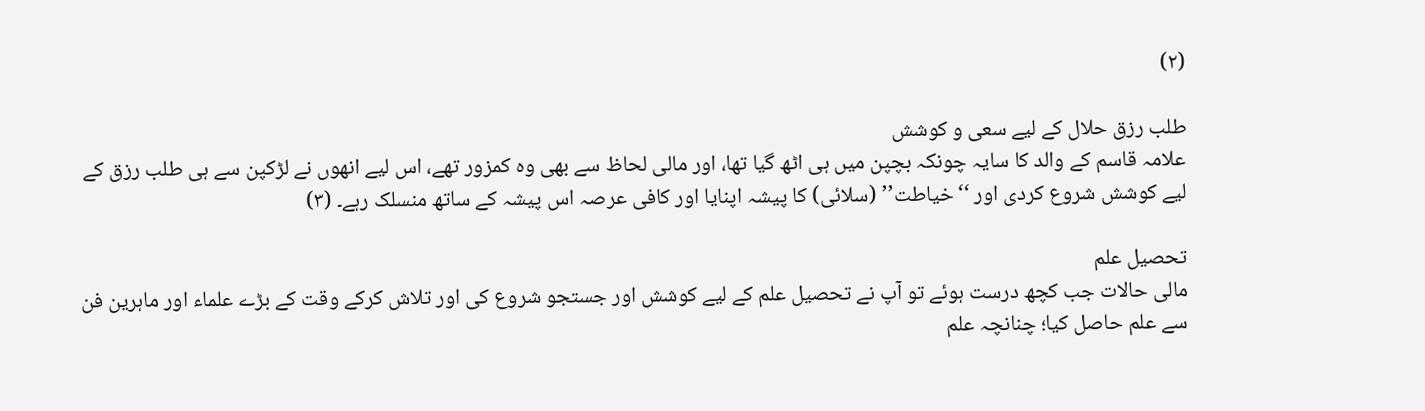(۲)

طلب رزق حلال کے لیے سعی و کوشش
علامہ قاسم کے والد کا سایہ چونکہ بچپن میں ہی اٹھ گیا تھا، اور مالی لحاظ سے بھی وہ کمزور تھے، اس لیے انھوں نے لڑکپن سے ہی طلب رزق کے لیے کوشش شروع کردی اور ‘‘خیاطت’’ (سلائی) کا پیشہ اپنایا اور کافی عرصہ اس پیشہ کے ساتھ منسلک رہے۔ (۳)

تحصیل علم
مالی حالات جب کچھ درست ہوئے تو آپ نے تحصیل علم کے لیے کوشش اور جستجو شروع کی اور تلاش کرکے وقت کے بڑے علماء اور ماہرین فن سے علم حاصل کیا؛ چنانچہ علم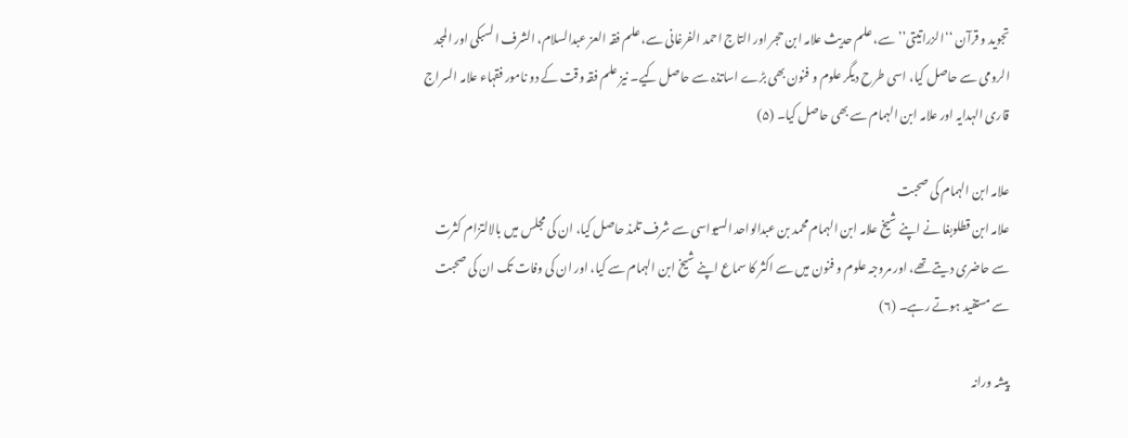تجوید و قرآن ‘‘الزراتیتی’’ سے، علم حدیث علامہ ابن حجر اور التاج احمد الفرغانی سے، علم فقہ العز عبدالسلام، الشرف السبکی اور المجد الرومی سے حاصل کیا، اسی طرح دیگر علوم و فنون بھی بڑے اساتذہ سے حاصل کیے۔ نیز علم فقہ وقت کے دو نامور فقہاء علامہ السراج قاری الہدایہ اور علامہ ابن الہمام سے بھی حاصل کیا۔ (۵)

علامہ ابن الہمام کی صحبت
علامہ ابن قطلوبغا نے اپنے شیخ علامہ ابن الہمام محمد بن عبدالواحد السیواسی سے شرف تلمذ حاصل کیا، ان کی مجلس میں بالالتزام کثرت سے حاضری دیتے تھے، اور مروجہ علوم و فنون میں سے اکثر کا سماع اپنے شیخ ابن الہمام سے کیا، اور ان کی وفات تک ان کی صحبت سے مستفید ہوتے رہے۔ (۶)

پیشہ ورانہ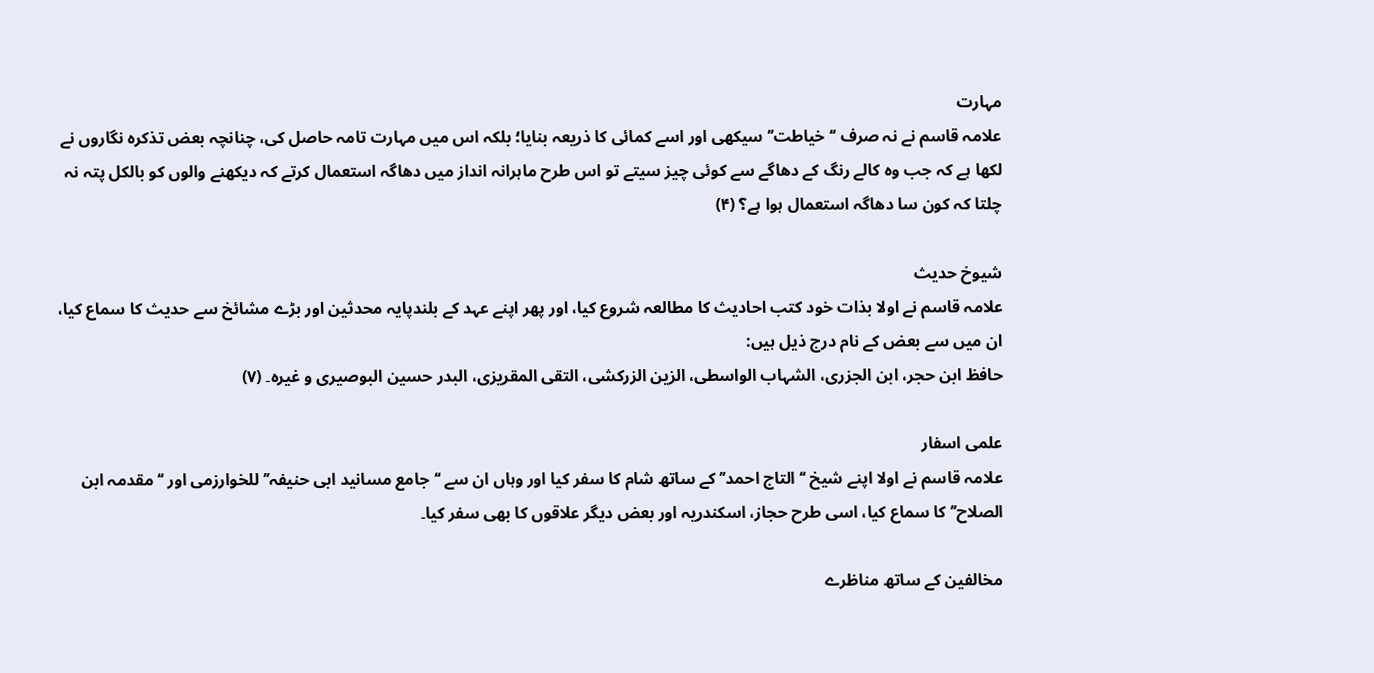مہارت
علامہ قاسم نے نہ صرف ‘‘خیاطت’’ سیکھی اور اسے کمائی کا ذریعہ بنایا؛ بلکہ اس میں مہارت تامہ حاصل کی، چنانچہ بعض تذکرہ نگاروں نے لکھا ہے کہ جب وہ کالے رنگ کے دھاگے سے کوئی چیز سیتے تو اس طرح ماہرانہ انداز میں دھاگہ استعمال کرتے کہ دیکھنے والوں کو بالکل پتہ نہ چلتا کہ کون سا دھاگہ استعمال ہوا ہے؟ (۴)

شیوخ حدیث
علامہ قاسم نے اولا بذات خود کتب احادیث کا مطالعہ شروع کیا، اور پھر اپنے عہد کے بلندپایہ محدثین اور بڑے مشائخ سے حدیث کا سماع کیا، ان میں سے بعض کے نام درج ذیل ہیں:
حافظ ابن حجر، ابن الجزری، الشہاب الواسطی، الزین الزرکشی، التقی المقریزی، البدر حسین البوصیری و غیرہ۔ (۷)

علمی اسفار
علامہ قاسم نے اولا اپنے شیخ ‘‘التاج احمد’’ کے ساتھ شام کا سفر کیا اور وہاں ان سے ‘‘جامع مسانید ابی حنیفہ’’ للخوارزمی اور ‘‘مقدمہ ابن الصلاح’’ کا سماع کیا، اسی طرح حجاز، اسکندریہ اور بعض دیگر علاقوں کا بھی سفر کیا۔

مخالفین کے ساتھ مناظرے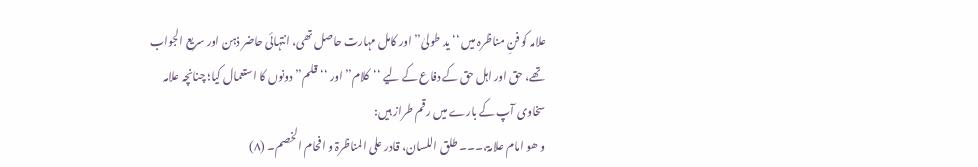علامہ کو فنِ مناظرہ میں ‘‘ید طولیٰ’’ اور کامل مہارت حاصل تھی، انتہائی حاضر ذہن اور سریع الجواب تھے، حق اور اہل حق کے دفاع کے لیے ‘‘کلام’’ اور ‘‘قلم’’ دونوں کا استعمال کیا؛ چنانچہ علامہ سخاوی آپ کے بارے میں رقم طراز ہیں:
و ھو امام علامۃ،۔۔۔ طلق اللسان، قادر علی المناظرۃ و افحام الخصم۔ (۸)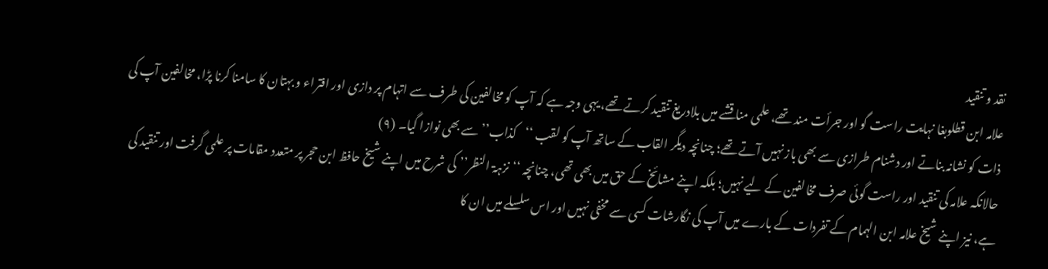نقد و تنقید
علامہ ابن قطلوبغا نہایت راست گو اور جرأت مند تھے، علمی مناقشے میں بلادریغ تنقید کرتے تھے، یہی وجہ ہے کہ آپ کو مخالفین کی طرف سے اتہام پر دازی اور افتراء و بہتان کا سامنا کرنا پڑا، مخالفین آپ کی ذات کو نشانہ بناتے اور دشنام طرازی سے بھی باز نہیں آتے تھے؛ چنانچہ دیگر القاب کے ساتھ آپ کو لقب ‘‘کذاب’’ سے بھی نوازا گیا۔ (۹)
حالانکہ علامہ کی تنقید اور راست گوئی صرف مخالفین کے لیے نہیں؛ بلکہ اپنے مشائخ کے حق میں بھی تھی، چنانچہ ‘‘نزہۃ النظر’’ کی شرح میں اپنے شیخ حافظ ابن حجر پر متعدد مقامات پر علمی گرفت اور تنقید کی ہے، نیز اپنے شیخ علامہ ابن الہمام کے تفردات کے بارے میں آپ کی نگارشات کسی سے مخفی نہیں اور اس سلسلے میں ان کا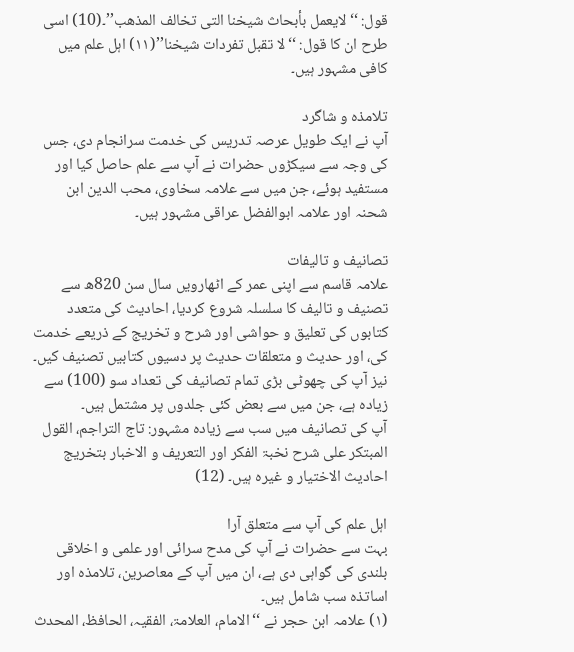قول: ‘‘لایعمل بأبحاث شیخنا التی تخالف المذھب’’۔(10) اسی طرح ان کا قول: ‘‘لا تقبل تفردات شیخنا’’(۱۱) اہل علم میں کافی مشہور ہیں۔

تلامذہ و شاگرد
آپ نے ایک طویل عرصہ تدریس کی خدمت سرانجام دی، جس کی وجہ سے سیکڑوں حضرات نے آپ سے علم حاصل کیا اور مستفید ہوئے، جن میں سے علامہ سخاوی، محب الدین ابن شحنہ اور علامہ ابوالفضل عراقی مشہور ہیں۔

تصانیف و تالیفات
علامہ قاسم سے اپنی عمر کے اٹھارویں سال سن 820ھ سے تصنیف و تالیف کا سلسلہ شروع کردیا، احادیث کی متعدد کتابوں کی تعلیق و حواشی اور شرح و تخریج کے ذریعے خدمت کی، اور حدیث و متعلقات حدیث پر دسیوں کتابیں تصنیف کیں۔ نیز آپ کی چھوٹی بڑی تمام تصانیف کی تعداد سو (100) سے زیادہ ہے، جن میں سے بعض کئی جلدوں پر مشتمل ہیں۔
آپ کی تصانیف میں سب سے زیادہ مشہور: تاج التراجم، القول المبتکر علی شرح نخبۃ الفکر اور التعریف و الاخبار بتخریج احادیث الاختیار و غیرہ ہیں۔ (12)

اہل علم کی آپ سے متعلق آرا
بہت سے حضرات نے آپ کی مدح سرائی اور علمی و اخلاقی بلندی کی گواہی دی ہے، ان میں آپ کے معاصرین، تلامذہ اور اساتذہ سب شامل ہیں۔
(۱) علامہ ابن حجر نے ‘‘الامام، العلامۃ، الفقیہ، الحافظ، المحدث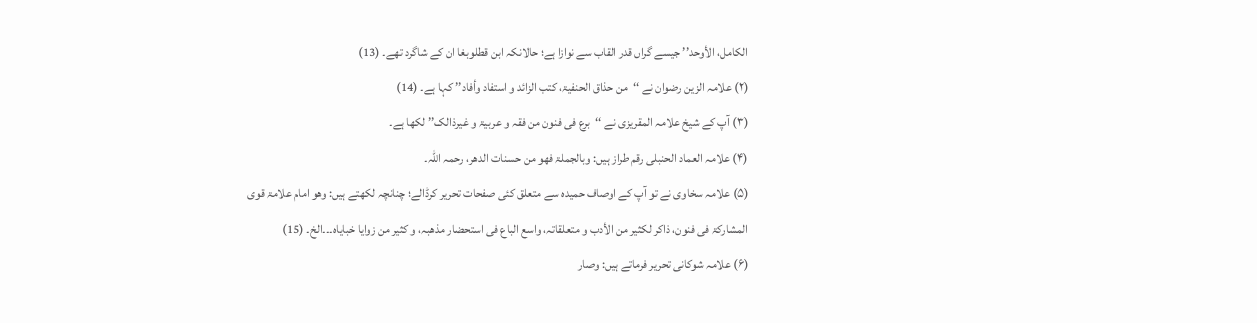الکامل، الأوحد’’ جیسے گراں قدر القاب سے نوازا ہے؛ حالانکہ ابن قطلوبغا ان کے شاگرد تھے۔ (13)
(۲) علامہ الزین رضوان نے ‘‘من حذاق الحنفیۃ، کتب الزائد و استفاد وأفاد’’ کہا ہے۔ (14)
(۳) آپ کے شیخ علامہ المقریزی نے ‘‘برع فی فنون من فقہ و عربیۃ و غیرذالک’’ لکھا ہے۔
(۴) علامہ العماد الحنبلی رقم طراز ہیں: وبالجملۃ فھو من حسنات الدھر، رحمہ اللہ۔
(۵) علامہ سخاوی نے تو آپ کے اوصاف حمیدہ سے متعلق کئی صفحات تحریر کرڈالے؛ چنانچہ لکھتے ہیں: وھو امام علامۃ قوی المشارکۃ فی فنون، ذاکر لکثیر من الأدب و متعلقاتہ، واسع الباع فی استحضار مذھبہ، و کثیر من زوایا خبایاہ۔۔۔الخ۔ (15)
(۶) علامہ شوکانی تحریر فرماتے ہیں: وصار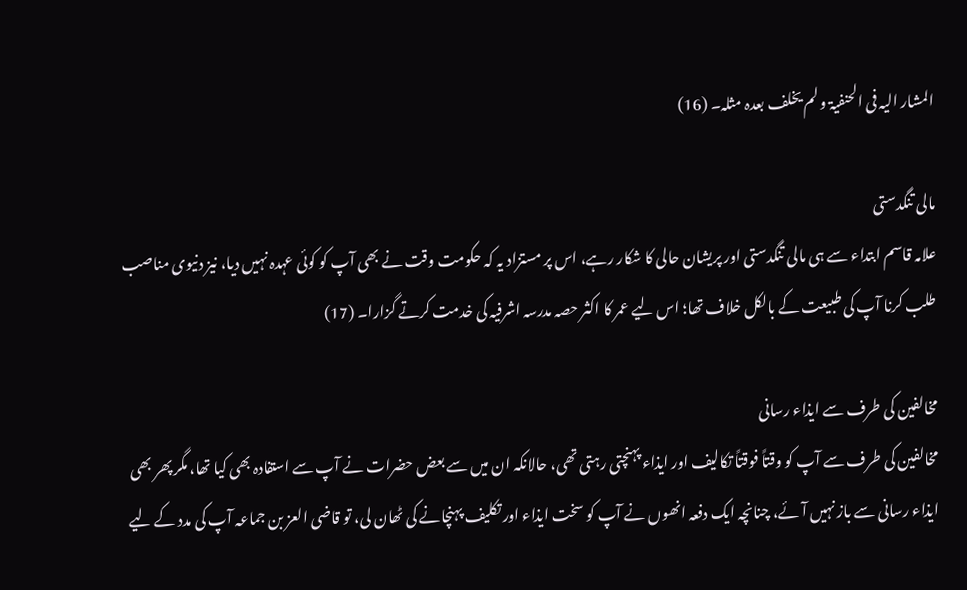المشار الیہ فی الحنفیۃ و لم یخلف بعدہ مثلہ۔ (16)

مالی تنگدستی
علامہ قاسم ابتداء سے ہی مالی تنگدستی اور پریشان حالی کا شکار رہے، اس پر مستزاد یہ کہ حکومت وقت نے بھی آپ کو کوئی عہدہ نہیں دیا، نیز دنیوی مناصب طلب کرنا آپ کی طبیعت کے بالکل خلاف تھا؛ اس لیے عمر کا اکثر حصہ مدرسہ اشرفیہ کی خدمت کرتے گزارا۔ (17)

مخالفین کی طرف سے ایذاء رسانی
مخالفین کی طرف سے آپ کو وقتاً فوقتاً تکالیف اور ایذاء پہنچتی رہتی تھی، حالانکہ ان میں سے بعض حضرات نے آپ سے استفادہ بھی کیا تھا، مگر پھر بھی ایذاء رسانی سے باز نہیں آئے، چنانچہ ایک دفعہ انھوں نے آپ کو سخت ایذاء اور تکلیف پہنچانے کی ٹھان لی، تو قاضی العز بن جماعہ آپ کی مدد کے لیے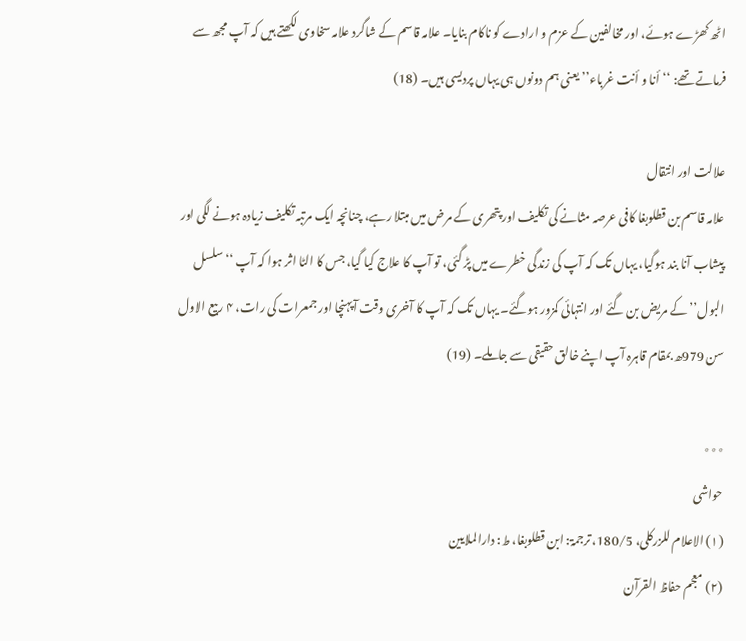اٹھ کھڑے ہوئے، اور مخالفین کے عزم و ارادے کو ناکام بنایا۔ علامہ قاسم کے شاگرد علامہ سخاوی لکھتے ہیں کہ آپ مجھ سے فرماتے تھے: ‘‘أنا و أنت غرباء’’ یعنی ہم دونوں ہی یہاں پردیسی ہیں۔ (18)

علالت اور انتقال
علامہ قاسم بن قطلوبغا کافی عرصہ مثانے کی تکلیف اور پتھری کے مرض میں مبتلا رہے، چنانچہ ایک مرتبہ تکلیف زیادہ ہونے لگی اور پیشاب آنا بند ہوگیا، یہاں تک کہ آپ کی زندگی خطرے میں پڑ گئی، تو آپ کا علاج کیا گیا، جس کا الٹا اثر ہوا کہ آپ ‘‘سلسل البول’’ کے مریض بن گئے اور انتہائی کمزور ہوگئے۔ یہاں تک کہ آپ کا آخری وقت آپہنچا اور جمعرات کی رات، ۴ ربیع الاول سن 979ھ بمقام قاہرہ آپ اپنے خالق حقیقی سے جاملے۔ (19)

٭٭٭
حواشی
(۱) الاعلام للزرکلی، 180/5، ترجمۃ: ابن قطلوبغا، ط: دارالملایین
(۲) معجم حفاظ القرآن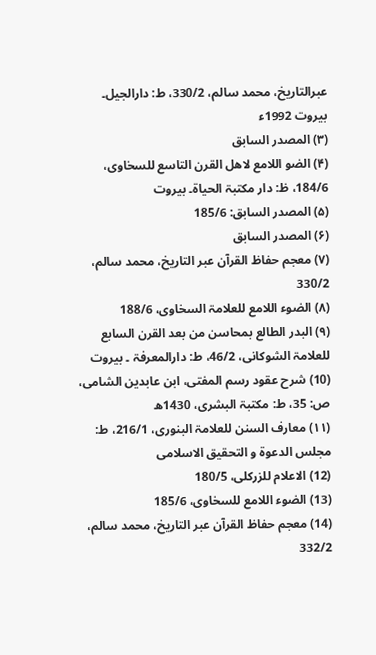عبرالتاریخ، محمد سالم، 330/2، ط: دارالجیل۔ بیروت 1992ء
(۳) المصدر السابق
(۴) الضو اللامع لاھل القرن التاسع للسخاوی، 184/6، ظ: دار مکتبۃ الحیاۃ۔ بیروت
(۵) المصدر السابق: 185/6
(۶) المصدر السابق
(۷) معجم حفاظ القرآن عبر التاریخ، محمد سالم، 330/2
(۸) الضوء اللامع للعلامۃ السخاوی، 188/6
(۹) البدر الطالع بمحاسن من بعد القرن السابع للعلامۃ الشوکانی، 46/2، ط: دارالمعرفۃ ۔ بیروت
(10) شرح عقود رسم المفتی، ابن عابدین الشامی، ص: 35، ط: مکتبۃ البشری، 1430ھ
(۱۱) معارف السنن للعلامۃ البنوری، 216/1، ط: مجلس الدعوۃ و التحقیق الاسلامی
(12) الاعلام للزرکلی، 180/5
(13) الضوء اللامع للسخاوی، 185/6
(14) معجم حفاظ القرآن عبر التاریخ، محمد سالم، 332/2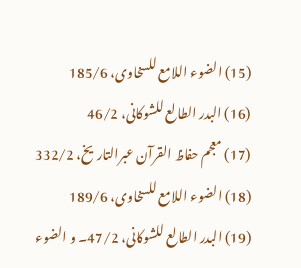(15) الضوء اللامع للسخاوی، 185/6
(16) البدر الطالع للشوکانی، 46/2
(17) معجم حفاظ القرآن عبرالتاریخ، 332/2
(18) الضوء اللامع للسخاوی، 189/6
(19) البدر الطالع للشوکانی، 47/2۔ و الضوء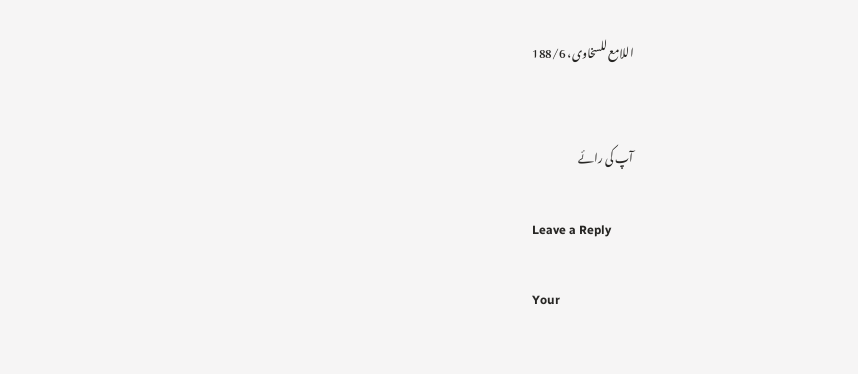اللامع للسخاوی، 188/6


آپ کی رائے

Leave a Reply

Your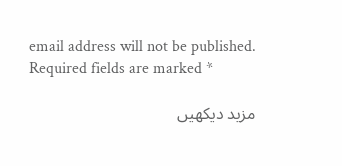email address will not be published. Required fields are marked *

مزید دیکهیں